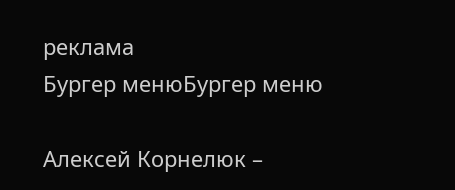реклама
Бургер менюБургер меню

Алексей Корнелюк –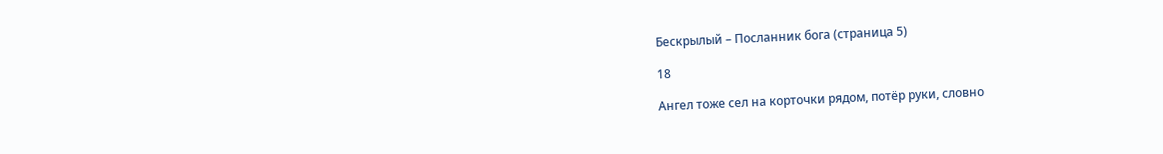Бескрылый – Посланник бога (страница 5)

18

Ангел тоже сел на корточки рядом, потёр руки, словно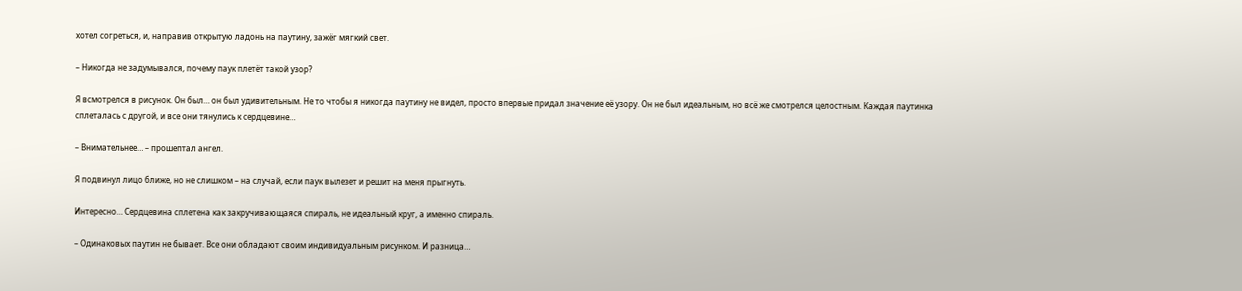хотел согреться, и, направив открытую ладонь на паутину, зажёг мягкий свет.

– Никогда не задумывался, почему паук плетёт такой узор?

Я всмотрелся в рисунок. Он был… он был удивительным. Не то чтобы я никогда паутину не видел, просто впервые придал значение её узору. Он не был идеальным, но всё же смотрелся целостным. Каждая паутинка сплеталась с другой, и все они тянулись к сердцевине…

– Внимательнее… – прошептал ангел.

Я подвинул лицо ближе, но не слишком – на случай, если паук вылезет и решит на меня прыгнуть.

Интересно… Сердцевина сплетена как закручивающаяся спираль, не идеальный круг, а именно спираль.

– Одинаковых паутин не бывает. Все они обладают своим индивидуальным рисунком. И разница…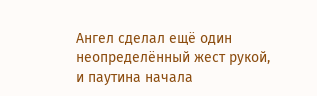Ангел сделал ещё один неопределённый жест рукой, и паутина начала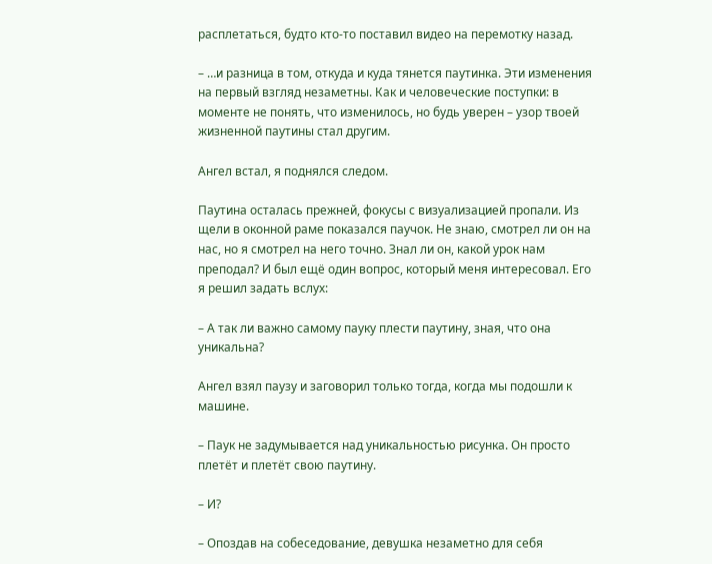расплетаться, будто кто-то поставил видео на перемотку назад.

– …и разница в том, откуда и куда тянется паутинка. Эти изменения на первый взгляд незаметны. Как и человеческие поступки: в моменте не понять, что изменилось, но будь уверен – узор твоей жизненной паутины стал другим.

Ангел встал, я поднялся следом.

Паутина осталась прежней, фокусы с визуализацией пропали. Из щели в оконной раме показался паучок. Не знаю, смотрел ли он на нас, но я смотрел на него точно. Знал ли он, какой урок нам преподал? И был ещё один вопрос, который меня интересовал. Его я решил задать вслух:

– А так ли важно самому пауку плести паутину, зная, что она уникальна?

Ангел взял паузу и заговорил только тогда, когда мы подошли к машине.

– Паук не задумывается над уникальностью рисунка. Он просто плетёт и плетёт свою паутину.

– И?

– Опоздав на собеседование, девушка незаметно для себя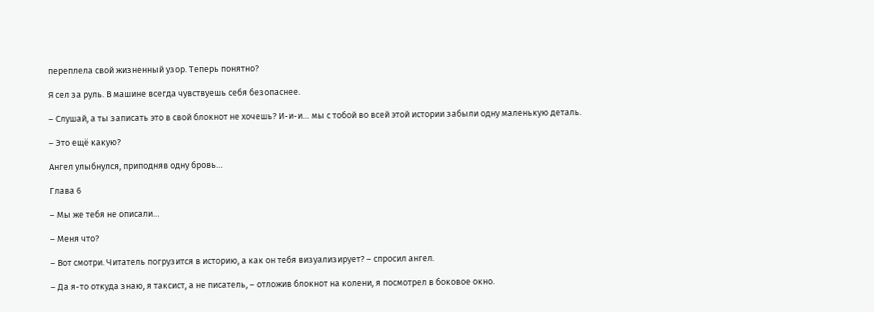переплела свой жизненный узор. Теперь понятно?

Я сел за руль. В машине всегда чувствуешь себя безопаснее.

– Слушай, а ты записать это в свой блокнот не хочешь? И-и-и… мы с тобой во всей этой истории забыли одну маленькую деталь.

– Это ещё какую?

Ангел улыбнулся, приподняв одну бровь…

Глава 6

– Мы же тебя не описали…

– Меня что?

– Вот смотри. Читатель погрузится в историю, а как он тебя визуализирует? – спросил ангел.

– Да я-то откуда знаю, я таксист, а не писатель, – отложив блокнот на колени, я посмотрел в боковое окно.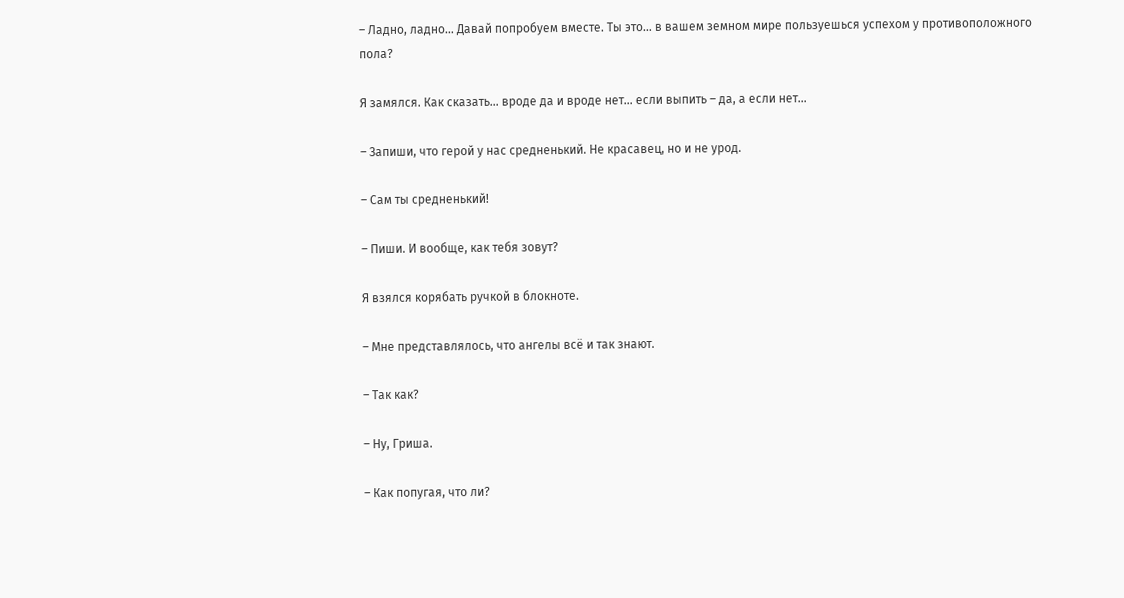– Ладно, ладно… Давай попробуем вместе. Ты это… в вашем земном мире пользуешься успехом у противоположного пола?

Я замялся. Как сказать… вроде да и вроде нет… если выпить – да, а если нет…

– Запиши, что герой у нас средненький. Не красавец, но и не урод.

– Сам ты средненький!

– Пиши. И вообще, как тебя зовут?

Я взялся корябать ручкой в блокноте.

– Мне представлялось, что ангелы всё и так знают.

– Так как?

– Ну, Гриша.

– Как попугая, что ли?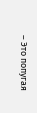– Это попугая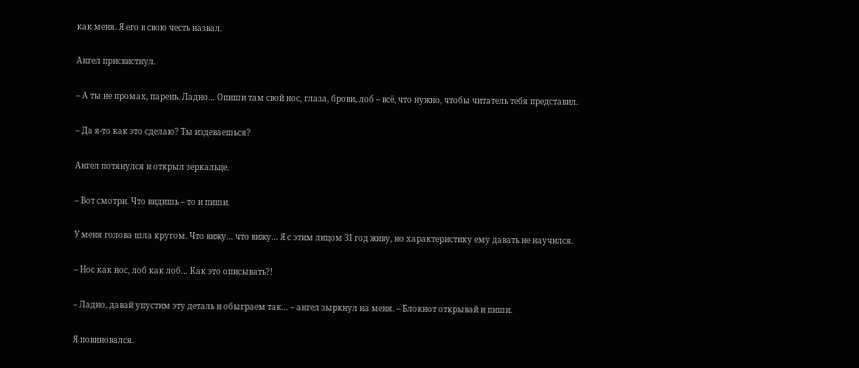как меня. Я его в свою честь назвал.

Ангел присвистнул.

– А ты не промах, парень. Ладно… Опиши там свой нос, глаза, брови, лоб – всё, что нужно, чтобы читатель тебя представил.

– Да я-то как это сделаю? Ты издеваешься?

Ангел потянулся и открыл зеркальце.

– Вот смотри. Что видишь – то и пиши.

У меня голова шла кругом. Что вижу… что вижу… Я с этим лицом 31 год живу, но характеристику ему давать не научился.

– Нос как нос, лоб как лоб… Как это описывать?!

– Ладно, давай упустим эту деталь и обыграем так… – ангел зыркнул на меня. – Блокнот открывай и пиши.

Я повиновался.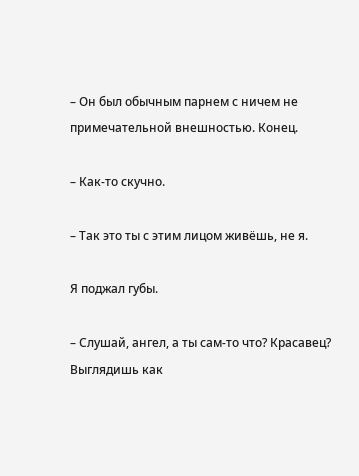– Он был обычным парнем с ничем не примечательной внешностью. Конец.

– Как-то скучно.

– Так это ты с этим лицом живёшь, не я.

Я поджал губы.

– Слушай, ангел, а ты сам-то что? Красавец? Выглядишь как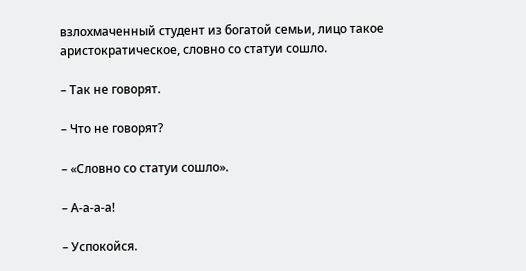взлохмаченный студент из богатой семьи, лицо такое аристократическое, словно со статуи сошло.

– Так не говорят.

– Что не говорят?

– «Словно со статуи сошло».

– А-а-а-а!

– Успокойся.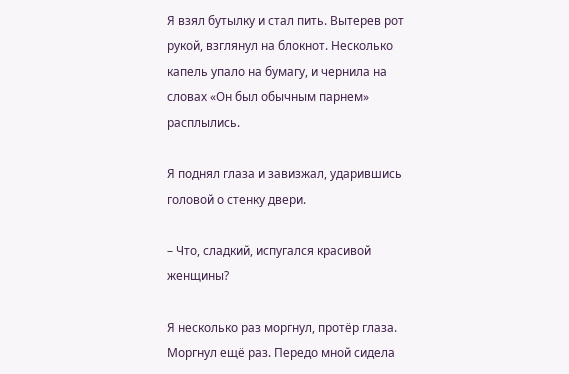Я взял бутылку и стал пить. Вытерев рот рукой, взглянул на блокнот. Несколько капель упало на бумагу, и чернила на словах «Он был обычным парнем» расплылись.

Я поднял глаза и завизжал, ударившись головой о стенку двери.

– Что, сладкий, испугался красивой женщины?

Я несколько раз моргнул, протёр глаза. Моргнул ещё раз. Передо мной сидела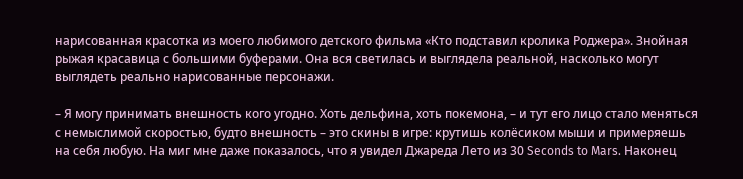нарисованная красотка из моего любимого детского фильма «Кто подставил кролика Роджера». Знойная рыжая красавица с большими буферами. Она вся светилась и выглядела реальной, насколько могут выглядеть реально нарисованные персонажи.

– Я могу принимать внешность кого угодно. Хоть дельфина, хоть покемона, – и тут его лицо стало меняться с немыслимой скоростью, будто внешность – это скины в игре: крутишь колёсиком мыши и примеряешь на себя любую. На миг мне даже показалось, что я увидел Джареда Лето из 30 Seconds to Mars. Наконец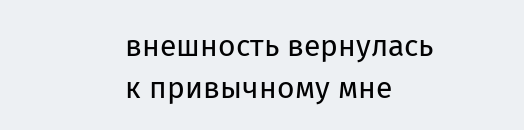внешность вернулась к привычному мне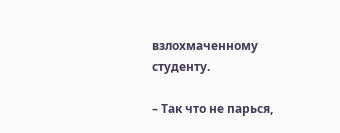взлохмаченному студенту.

– Так что не парься,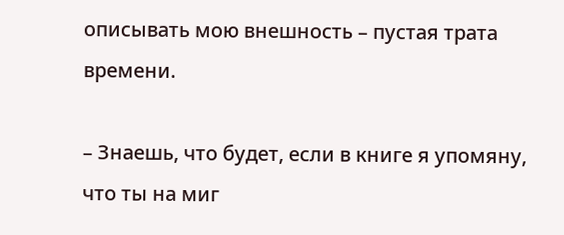описывать мою внешность – пустая трата времени.

– Знаешь, что будет, если в книге я упомяну, что ты на миг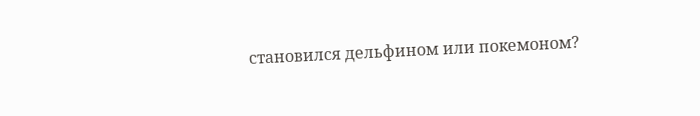становился дельфином или покемоном?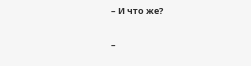– И что же?

–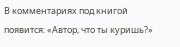В комментариях под книгой появится: «Автор, что ты куришь?»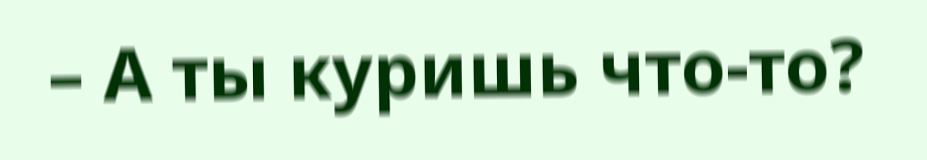– А ты куришь что-то?